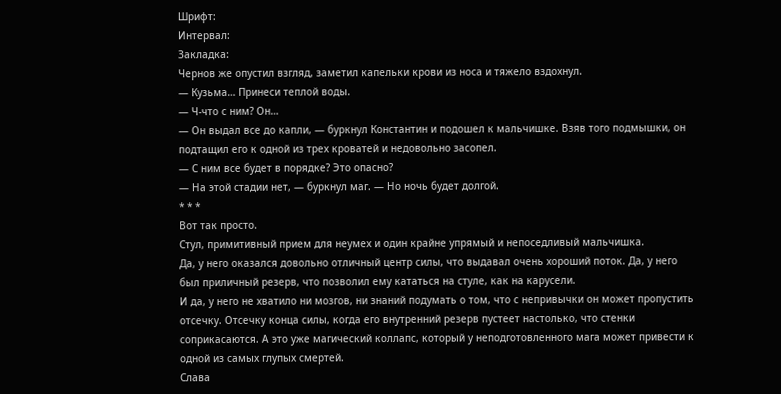Шрифт:
Интервал:
Закладка:
Чернов же опустил взгляд, заметил капельки крови из носа и тяжело вздохнул.
— Кузьма… Принеси теплой воды.
— Ч-что с ним? Он…
— Он выдал все до капли, — буркнул Константин и подошел к мальчишке. Взяв того подмышки, он подтащил его к одной из трех кроватей и недовольно засопел.
— С ним все будет в порядке? Это опасно?
— На этой стадии нет, — буркнул маг. — Но ночь будет долгой.
* * *
Вот так просто.
Стул, примитивный прием для неумех и один крайне упрямый и непоседливый мальчишка.
Да, у него оказался довольно отличный центр силы, что выдавал очень хороший поток. Да, у него был приличный резерв, что позволил ему кататься на стуле, как на карусели.
И да, у него не хватило ни мозгов, ни знаний подумать о том, что с непривычки он может пропустить отсечку. Отсечку конца силы, когда его внутренний резерв пустеет настолько, что стенки соприкасаются. А это уже магический коллапс, который у неподготовленного мага может привести к одной из самых глупых смертей.
Слава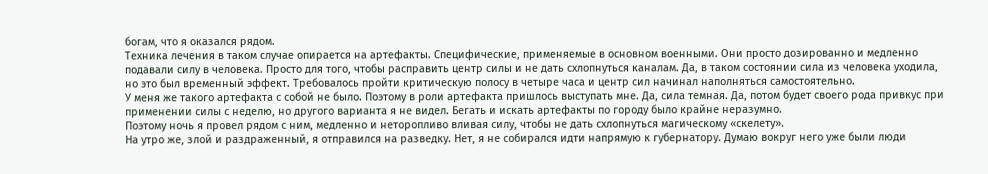богам, что я оказался рядом.
Техника лечения в таком случае опирается на артефакты. Специфические, применяемые в основном военными. Они просто дозированно и медленно подавали силу в человека. Просто для того, чтобы расправить центр силы и не дать схлопнуться каналам. Да, в таком состоянии сила из человека уходила, но это был временный эффект. Требовалось пройти критическую полосу в четыре часа и центр сил начинал наполняться самостоятельно.
У меня же такого артефакта с собой не было. Поэтому в роли артефакта пришлось выступать мне. Да, сила темная. Да, потом будет своего рода привкус при применении силы с неделю, но другого варианта я не видел. Бегать и искать артефакты по городу было крайне неразумно.
Поэтому ночь я провел рядом с ним, медленно и неторопливо вливая силу, чтобы не дать схлопнуться магическому «скелету».
На утро же, злой и раздраженный, я отправился на разведку. Нет, я не собирался идти напрямую к губернатору. Думаю вокруг него уже были люди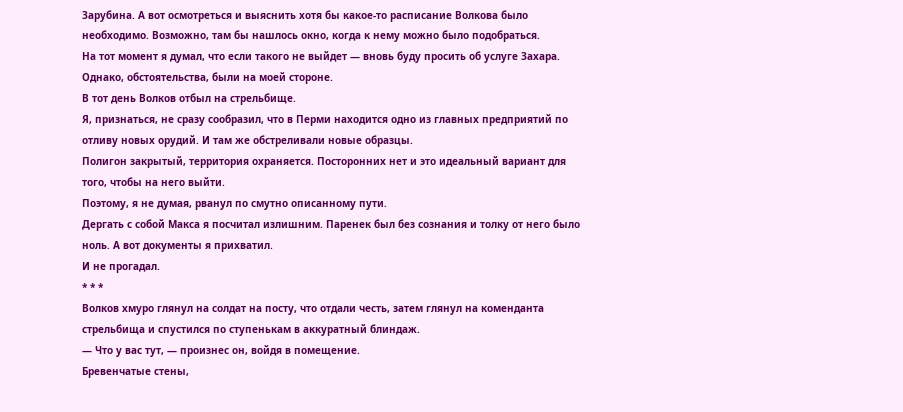Зарубина. А вот осмотреться и выяснить хотя бы какое-то расписание Волкова было необходимо. Возможно, там бы нашлось окно, когда к нему можно было подобраться.
На тот момент я думал, что если такого не выйдет — вновь буду просить об услуге Захара.
Однако, обстоятельства, были на моей стороне.
В тот день Волков отбыл на стрельбище.
Я, признаться, не сразу сообразил, что в Перми находится одно из главных предприятий по отливу новых орудий. И там же обстреливали новые образцы.
Полигон закрытый, территория охраняется. Посторонних нет и это идеальный вариант для того, чтобы на него выйти.
Поэтому, я не думая, рванул по смутно описанному пути.
Дергать с собой Макса я посчитал излишним. Паренек был без сознания и толку от него было ноль. А вот документы я прихватил.
И не прогадал.
* * *
Волков хмуро глянул на солдат на посту, что отдали честь, затем глянул на коменданта стрельбища и спустился по ступенькам в аккуратный блиндаж.
— Что у вас тут, — произнес он, войдя в помещение.
Бревенчатые стены,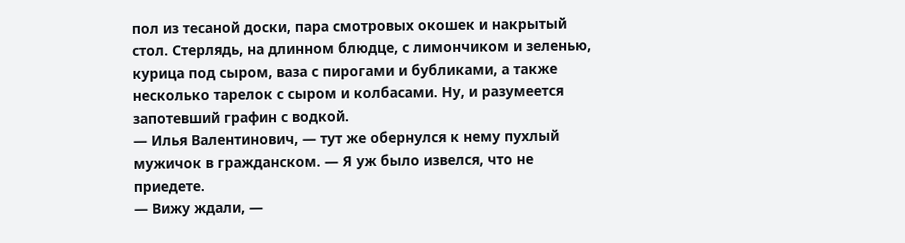пол из тесаной доски, пара смотровых окошек и накрытый стол. Стерлядь, на длинном блюдце, с лимончиком и зеленью, курица под сыром, ваза с пирогами и бубликами, а также несколько тарелок с сыром и колбасами. Ну, и разумеется запотевший графин с водкой.
— Илья Валентинович, — тут же обернулся к нему пухлый мужичок в гражданском. — Я уж было извелся, что не приедете.
— Вижу ждали, —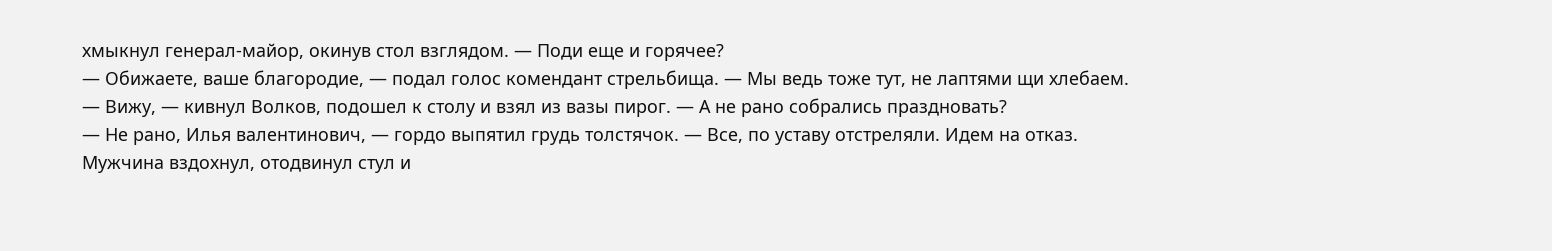хмыкнул генерал-майор, окинув стол взглядом. — Поди еще и горячее?
— Обижаете, ваше благородие, — подал голос комендант стрельбища. — Мы ведь тоже тут, не лаптями щи хлебаем.
— Вижу, — кивнул Волков, подошел к столу и взял из вазы пирог. — А не рано собрались праздновать?
— Не рано, Илья валентинович, — гордо выпятил грудь толстячок. — Все, по уставу отстреляли. Идем на отказ.
Мужчина вздохнул, отодвинул стул и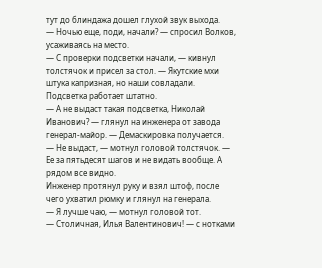тут до блиндажа дошел глухой звук выхода.
— Ночью еще, поди, начали? — спросил Волков, усаживаясь на место.
— С проверки подсветки начали, — кивнул толстячок и присел за стол. — Якутские мхи штука капризная, но наши совладали. Подсветка работает штатно.
— А не выдаст такая подсветка, Николай Иванович? — глянул на инженера от завода генерал-майор. — Демаскировка получается.
— Не выдаст, — мотнул головой толстячок. — Ее за пятьдесят шагов и не видать вообще. А рядом все видно.
Инженер протянул руку и взял штоф, после чего ухватил рюмку и глянул на генерала.
— Я лучше чаю, — мотнул головой тот.
— Столичная, Илья Валентинович! — с нотками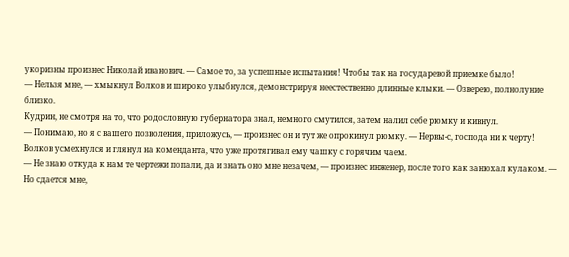укоризны произнес Николай иванович. — Самое то, за успешные испытания! Чтобы так на государевой приемке было!
— Нельзя мне, — хмыкнул Волков и широко улыбнулся, демонстрируя неестественно длинные клыки. — Озверею, полнолуние близко.
Кудрин, не смотря на то, что родословную губернатора знал, немного смутился, затем налил себе рюмку и кивнул.
— Понимаю, но я с вашего позволения, приложусь, — произнес он и тут же опрокинул рюмку. — Нервы-с, господа ни к черту!
Волков усмехнулся и глянул на коменданта, что уже протягивал ему чашку с горячим чаем.
— Не знаю откуда к нам те чертежи попали, да и знать оно мне незачем, — произнес инженер, после того как занюхал кулаком. — Но сдается мне,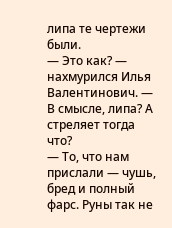липа те чертежи были.
— Это как? — нахмурился Илья Валентинович. — В смысле, липа? А стреляет тогда что?
— То, что нам прислали — чушь, бред и полный фарс. Руны так не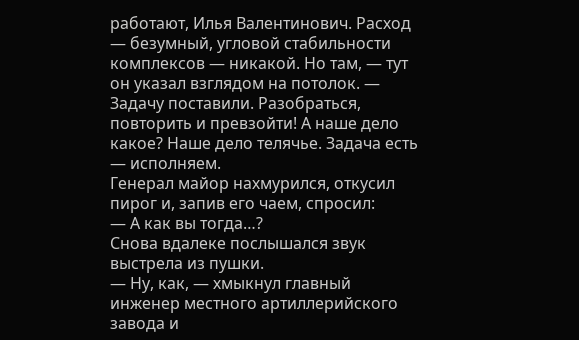работают, Илья Валентинович. Расход — безумный, угловой стабильности комплексов — никакой. Но там, — тут он указал взглядом на потолок. — Задачу поставили. Разобраться, повторить и превзойти! А наше дело какое? Наше дело телячье. Задача есть — исполняем.
Генерал майор нахмурился, откусил пирог и, запив его чаем, спросил:
— А как вы тогда…?
Снова вдалеке послышался звук выстрела из пушки.
— Ну, как, — хмыкнул главный инженер местного артиллерийского завода и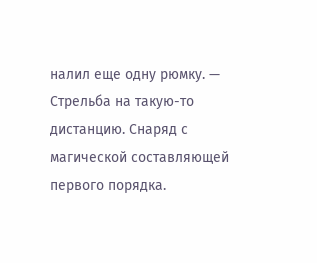налил еще одну рюмку. — Стрельба на такую-то дистанцию. Снаряд с магической составляющей первого порядка.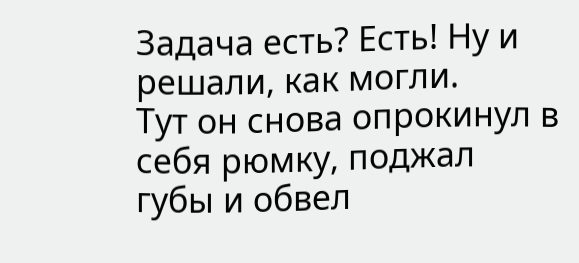Задача есть? Есть! Ну и решали, как могли.
Тут он снова опрокинул в себя рюмку, поджал губы и обвел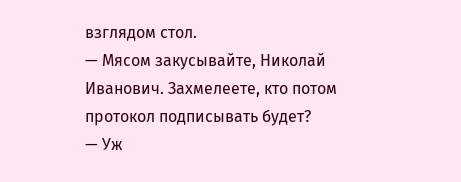взглядом стол.
— Мясом закусывайте, Николай Иванович. Захмелеете, кто потом протокол подписывать будет?
— Уж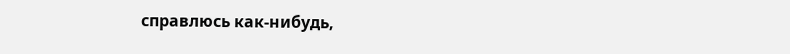справлюсь как-нибудь,